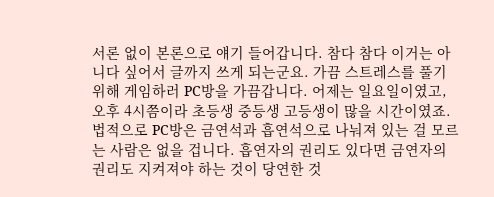서론 없이 본론으로 얘기 들어갑니다. 참다 참다 이거는 아니다 싶어서 글까지 쓰게 되는군요. 가끔 스트레스를 풀기 위해 게임하러 PC방을 가끔갑니다. 어제는 일요일이였고, 오후 4시쯤이라 초등생 중등생 고등생이 많을 시간이였죠. 법적으로 PC방은 금연석과 흡연석으로 나눠져 있는 걸 모르는 사람은 없을 겁니다. 흡연자의 권리도 있다면 금연자의 권리도 지켜져야 하는 것이 당연한 것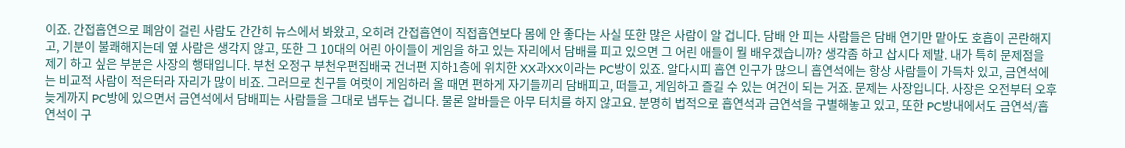이죠. 간접흡연으로 폐암이 걸린 사람도 간간히 뉴스에서 봐왔고, 오히려 간접흡연이 직접흡연보다 몸에 안 좋다는 사실 또한 많은 사람이 알 겁니다. 담배 안 피는 사람들은 담배 연기만 맡아도 호흡이 곤란해지고, 기분이 불쾌해지는데 옆 사람은 생각지 않고, 또한 그 10대의 어린 아이들이 게임을 하고 있는 자리에서 담배를 피고 있으면 그 어린 애들이 뭘 배우겠습니까? 생각좀 하고 삽시다 제발. 내가 특히 문제점을 제기 하고 싶은 부분은 사장의 행태입니다. 부천 오정구 부천우편집배국 건너편 지하1층에 위치한 XX과XX이라는 PC방이 있죠. 알다시피 흡연 인구가 많으니 흡연석에는 항상 사람들이 가득차 있고, 금연석에는 비교적 사람이 적은터라 자리가 많이 비죠. 그러므로 친구들 여럿이 게임하러 올 때면 편하게 자기들끼리 담배피고, 떠들고, 게임하고 즐길 수 있는 여건이 되는 거죠. 문제는 사장입니다. 사장은 오전부터 오후 늦게까지 PC방에 있으면서 금연석에서 담배피는 사람들을 그대로 냅두는 겁니다. 물론 알바들은 아무 터치를 하지 않고요. 분명히 법적으로 흡연석과 금연석을 구별해놓고 있고, 또한 PC방내에서도 금연석/흡연석이 구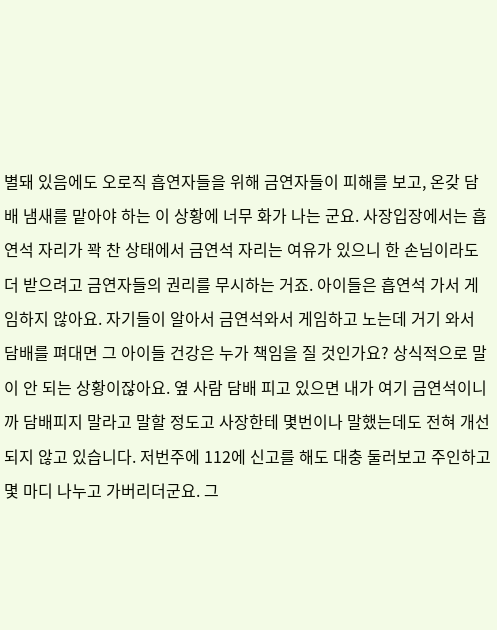별돼 있음에도 오로직 흡연자들을 위해 금연자들이 피해를 보고, 온갖 담배 냄새를 맡아야 하는 이 상황에 너무 화가 나는 군요. 사장입장에서는 흡연석 자리가 꽉 찬 상태에서 금연석 자리는 여유가 있으니 한 손님이라도 더 받으려고 금연자들의 권리를 무시하는 거죠. 아이들은 흡연석 가서 게임하지 않아요. 자기들이 알아서 금연석와서 게임하고 노는데 거기 와서 담배를 펴대면 그 아이들 건강은 누가 책임을 질 것인가요? 상식적으로 말이 안 되는 상황이잖아요. 옆 사람 담배 피고 있으면 내가 여기 금연석이니까 담배피지 말라고 말할 정도고 사장한테 몇번이나 말했는데도 전혀 개선되지 않고 있습니다. 저번주에 112에 신고를 해도 대충 둘러보고 주인하고 몇 마디 나누고 가버리더군요. 그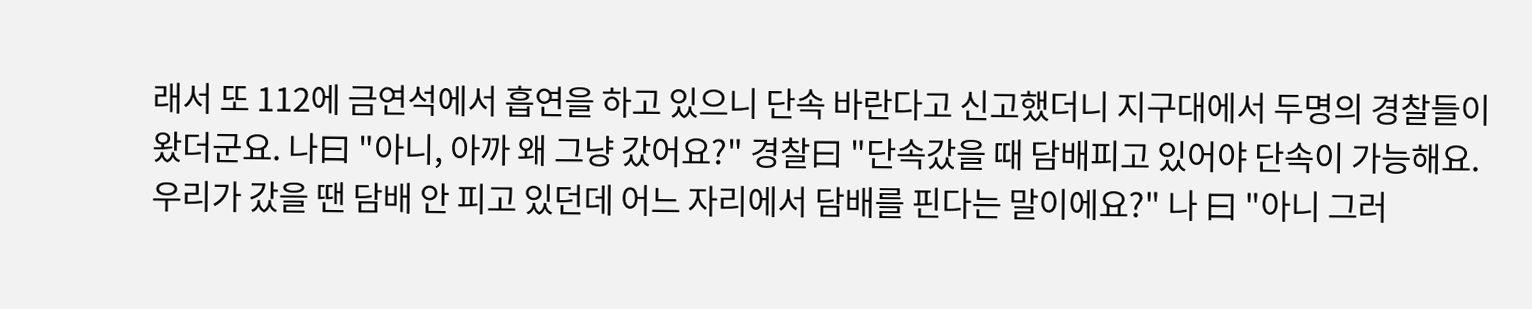래서 또 112에 금연석에서 흡연을 하고 있으니 단속 바란다고 신고했더니 지구대에서 두명의 경찰들이 왔더군요. 나曰 "아니, 아까 왜 그냥 갔어요?" 경찰曰 "단속갔을 때 담배피고 있어야 단속이 가능해요. 우리가 갔을 땐 담배 안 피고 있던데 어느 자리에서 담배를 핀다는 말이에요?" 나 曰 "아니 그러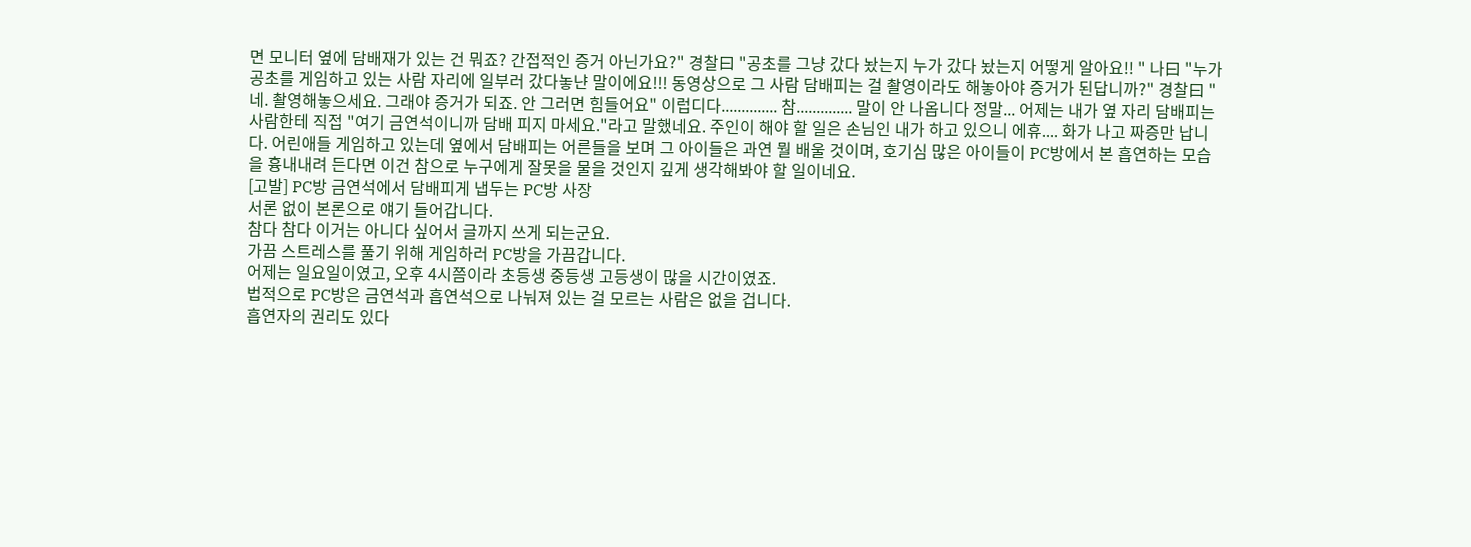면 모니터 옆에 담배재가 있는 건 뭐죠? 간접적인 증거 아닌가요?" 경찰曰 "공초를 그냥 갔다 놨는지 누가 갔다 놨는지 어떻게 알아요!! " 나曰 "누가 공초를 게임하고 있는 사람 자리에 일부러 갔다놓냔 말이에요!!! 동영상으로 그 사람 담배피는 걸 촬영이라도 해놓아야 증거가 된답니까?" 경찰曰 "네. 촬영해놓으세요. 그래야 증거가 되죠. 안 그러면 힘들어요" 이럽디다.............. 참.............. 말이 안 나옵니다 정말... 어제는 내가 옆 자리 담배피는 사람한테 직접 "여기 금연석이니까 담배 피지 마세요."라고 말했네요. 주인이 해야 할 일은 손님인 내가 하고 있으니 에휴.... 화가 나고 짜증만 납니다. 어린애들 게임하고 있는데 옆에서 담배피는 어른들을 보며 그 아이들은 과연 뭘 배울 것이며, 호기심 많은 아이들이 PC방에서 본 흡연하는 모습을 흉내내려 든다면 이건 참으로 누구에게 잘못을 물을 것인지 깊게 생각해봐야 할 일이네요.
[고발] PC방 금연석에서 담배피게 냅두는 PC방 사장
서론 없이 본론으로 얘기 들어갑니다.
참다 참다 이거는 아니다 싶어서 글까지 쓰게 되는군요.
가끔 스트레스를 풀기 위해 게임하러 PC방을 가끔갑니다.
어제는 일요일이였고, 오후 4시쯤이라 초등생 중등생 고등생이 많을 시간이였죠.
법적으로 PC방은 금연석과 흡연석으로 나눠져 있는 걸 모르는 사람은 없을 겁니다.
흡연자의 권리도 있다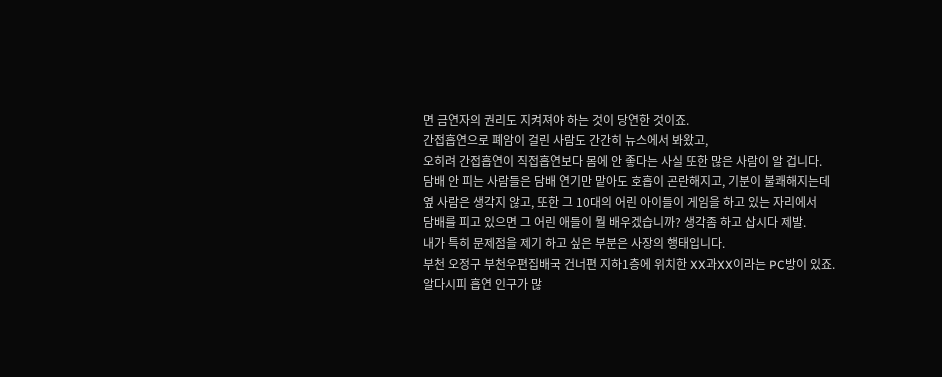면 금연자의 권리도 지켜져야 하는 것이 당연한 것이죠.
간접흡연으로 폐암이 걸린 사람도 간간히 뉴스에서 봐왔고,
오히려 간접흡연이 직접흡연보다 몸에 안 좋다는 사실 또한 많은 사람이 알 겁니다.
담배 안 피는 사람들은 담배 연기만 맡아도 호흡이 곤란해지고, 기분이 불쾌해지는데
옆 사람은 생각지 않고, 또한 그 10대의 어린 아이들이 게임을 하고 있는 자리에서
담배를 피고 있으면 그 어린 애들이 뭘 배우겠습니까? 생각좀 하고 삽시다 제발.
내가 특히 문제점을 제기 하고 싶은 부분은 사장의 행태입니다.
부천 오정구 부천우편집배국 건너편 지하1층에 위치한 XX과XX이라는 PC방이 있죠.
알다시피 흡연 인구가 많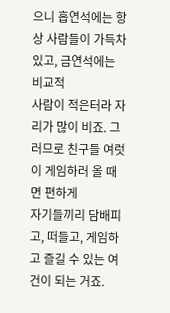으니 흡연석에는 항상 사람들이 가득차 있고, 금연석에는 비교적
사람이 적은터라 자리가 많이 비죠. 그러므로 친구들 여럿이 게임하러 올 때면 편하게
자기들끼리 담배피고, 떠들고, 게임하고 즐길 수 있는 여건이 되는 거죠.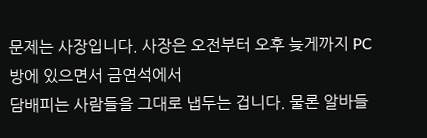문제는 사장입니다. 사장은 오전부터 오후 늦게까지 PC방에 있으면서 금연석에서
담배피는 사람들을 그대로 냅두는 겁니다. 물론 알바들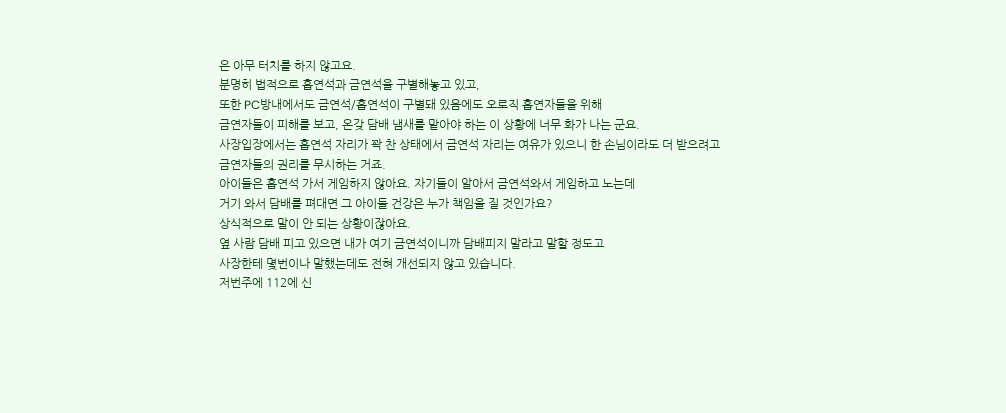은 아무 터치를 하지 않고요.
분명히 법적으로 흡연석과 금연석을 구별해놓고 있고,
또한 PC방내에서도 금연석/흡연석이 구별돼 있음에도 오로직 흡연자들을 위해
금연자들이 피해를 보고, 온갖 담배 냄새를 맡아야 하는 이 상황에 너무 화가 나는 군요.
사장입장에서는 흡연석 자리가 꽉 찬 상태에서 금연석 자리는 여유가 있으니 한 손님이라도 더 받으려고 금연자들의 권리를 무시하는 거죠.
아이들은 흡연석 가서 게임하지 않아요. 자기들이 알아서 금연석와서 게임하고 노는데
거기 와서 담배를 펴대면 그 아이들 건강은 누가 책임을 질 것인가요?
상식적으로 말이 안 되는 상황이잖아요.
옆 사람 담배 피고 있으면 내가 여기 금연석이니까 담배피지 말라고 말할 정도고
사장한테 몇번이나 말했는데도 전혀 개선되지 않고 있습니다.
저번주에 112에 신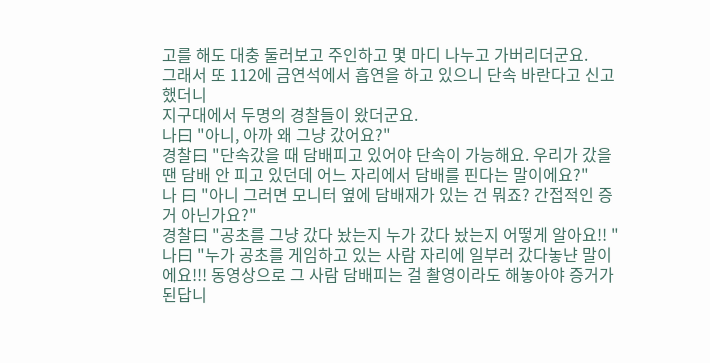고를 해도 대충 둘러보고 주인하고 몇 마디 나누고 가버리더군요.
그래서 또 112에 금연석에서 흡연을 하고 있으니 단속 바란다고 신고했더니
지구대에서 두명의 경찰들이 왔더군요.
나曰 "아니, 아까 왜 그냥 갔어요?"
경찰曰 "단속갔을 때 담배피고 있어야 단속이 가능해요. 우리가 갔을 땐 담배 안 피고 있던데 어느 자리에서 담배를 핀다는 말이에요?"
나 曰 "아니 그러면 모니터 옆에 담배재가 있는 건 뭐죠? 간접적인 증거 아닌가요?"
경찰曰 "공초를 그냥 갔다 놨는지 누가 갔다 놨는지 어떻게 알아요!! "
나曰 "누가 공초를 게임하고 있는 사람 자리에 일부러 갔다놓냔 말이에요!!! 동영상으로 그 사람 담배피는 걸 촬영이라도 해놓아야 증거가 된답니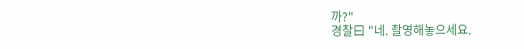까?"
경찰曰 "네. 촬영해놓으세요.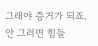그래야 증거가 되죠. 안 그러면 힘들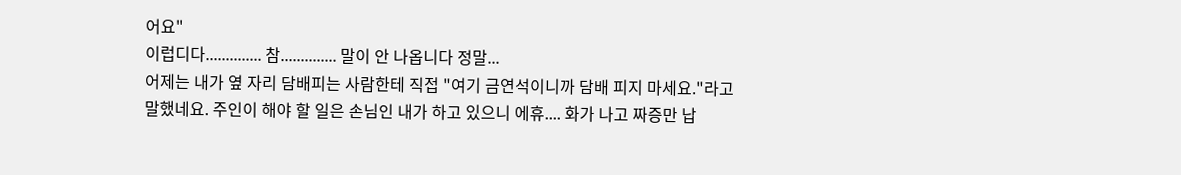어요"
이럽디다.............. 참.............. 말이 안 나옵니다 정말...
어제는 내가 옆 자리 담배피는 사람한테 직접 "여기 금연석이니까 담배 피지 마세요."라고
말했네요. 주인이 해야 할 일은 손님인 내가 하고 있으니 에휴.... 화가 나고 짜증만 납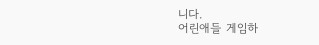니다.
어린애들 게임하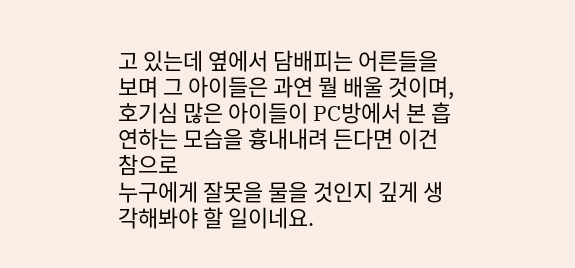고 있는데 옆에서 담배피는 어른들을 보며 그 아이들은 과연 뭘 배울 것이며, 호기심 많은 아이들이 PC방에서 본 흡연하는 모습을 흉내내려 든다면 이건 참으로
누구에게 잘못을 물을 것인지 깊게 생각해봐야 할 일이네요.